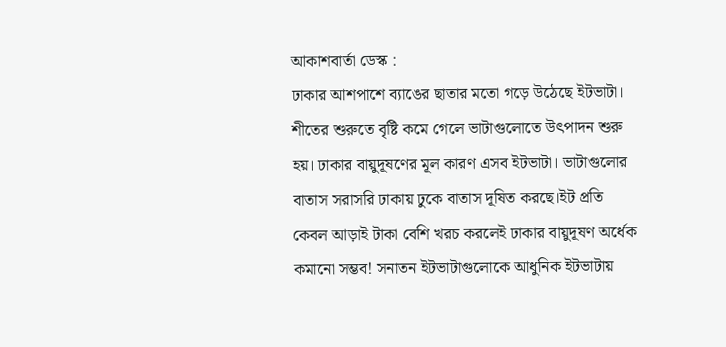আকাশবার্তা ডেস্ক :
ঢাকার আশপাশে ব্যাঙের ছাতার মতো গড়ে উঠেছে ইটভাটা। শীতের শুরুতে বৃষ্টি কমে গেলে ভাটাগুলোতে উৎপাদন শুরু হয়। ঢাকার বায়ুদূষণের মূল কারণ এসব ইটভাটা। ভাটাগুলোর বাতাস সরাসরি ঢাকায় ঢুকে বাতাস দূষিত করছে।ইট প্রতি কেবল আড়াই টাকা বেশি খরচ করলেই ঢাকার বায়ুদূষণ অর্ধেক কমানো সম্ভব! সনাতন ইটভাটাগুলোকে আধুনিক ইটভাটায়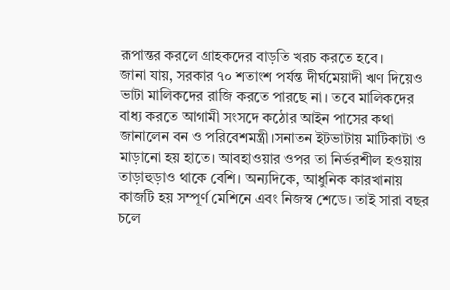রূপান্তর করলে গ্রাহকদের বাড়তি খরচ করতে হবে।
জানা যায়, সরকার ৭০ শতাংশ পর্যন্ত দীর্ঘমেয়াদী ঋণ দিয়েও ভাটা মালিকদের রাজি করতে পারছে না। তবে মালিকদের বাধ্য করতে আগামী সংসদে কঠোর আইন পাসের কথা জানালেন বন ও পরিবেশমন্ত্রী।সনাতন ইটভাটায় মাটিকাটা ও মাড়ানো হয় হাতে। আবহাওয়ার ওপর তা নির্ভরশীল হওয়ায় তাড়াহুড়াও থাকে বেশি। অন্যদিকে, আধুনিক কারখানায় কাজটি হয় সম্পূর্ণ মেশিনে এবং নিজস্ব শেডে। তাই সারা বছর চলে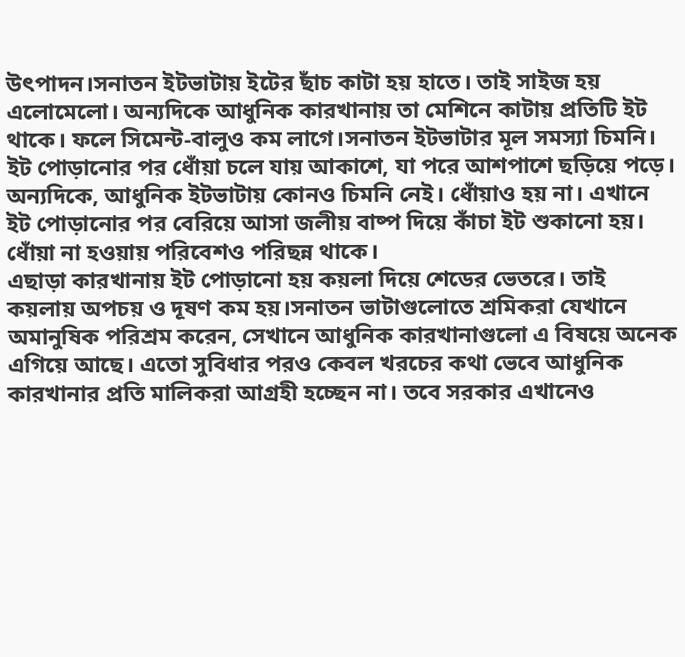উৎপাদন।সনাতন ইটভাটায় ইটের ছাঁচ কাটা হয় হাতে। তাই সাইজ হয় এলোমেলো। অন্যদিকে আধুনিক কারখানায় তা মেশিনে কাটায় প্রতিটি ইট থাকে। ফলে সিমেন্ট-বালুও কম লাগে।সনাতন ইটভাটার মূল সমস্যা চিমনি।
ইট পোড়ানোর পর ধোঁয়া চলে যায় আকাশে, যা পরে আশপাশে ছড়িয়ে পড়ে। অন্যদিকে, আধুনিক ইটভাটায় কোনও চিমনি নেই। ধোঁয়াও হয় না। এখানে ইট পোড়ানোর পর বেরিয়ে আসা জলীয় বাষ্প দিয়ে কাঁচা ইট শুকানো হয়। ধোঁয়া না হওয়ায় পরিবেশও পরিছন্ন থাকে।
এছাড়া কারখানায় ইট পোড়ানো হয় কয়লা দিয়ে শেডের ভেতরে। তাই কয়লায় অপচয় ও দূষণ কম হয়।সনাতন ভাটাগুলোতে শ্রমিকরা যেখানে অমানুষিক পরিশ্রম করেন, সেখানে আধুনিক কারখানাগুলো এ বিষয়ে অনেক এগিয়ে আছে। এতো সুবিধার পরও কেবল খরচের কথা ভেবে আধুনিক কারখানার প্রতি মালিকরা আগ্রহী হচ্ছেন না। তবে সরকার এখানেও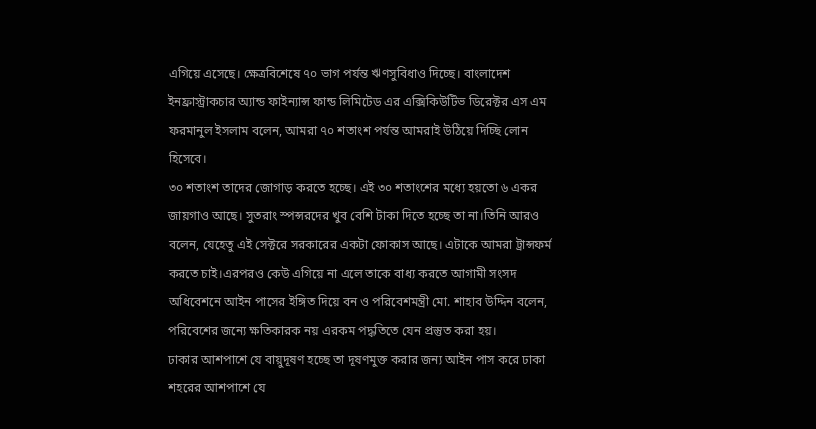এগিয়ে এসেছে। ক্ষেত্রবিশেষে ৭০ ভাগ পর্যন্ত ঋণসুবিধাও দিচ্ছে। বাংলাদেশ ইনফ্রাস্ট্রাকচার অ্যান্ড ফাইন্যান্স ফান্ড লিমিটেড এর এক্সিকিউটিভ ডিরেক্টর এস এম ফরমানুল ইসলাম বলেন, আমরা ৭০ শতাংশ পর্যন্ত আমরাই উঠিয়ে দিচ্ছি লোন হিসেবে।
৩০ শতাংশ তাদের জোগাড় করতে হচ্ছে। এই ৩০ শতাংশের মধ্যে হয়তো ৬ একর জায়গাও আছে। সুতরাং স্পন্সরদের খুব বেশি টাকা দিতে হচ্ছে তা না।তিনি আরও বলেন, যেহেতু এই সেক্টরে সরকারের একটা ফোকাস আছে। এটাকে আমরা ট্রান্সফর্ম করতে চাই।এরপরও কেউ এগিয়ে না এলে তাকে বাধ্য করতে আগামী সংসদ অধিবেশনে আইন পাসের ইঙ্গিত দিয়ে বন ও পরিবেশমন্ত্রী মো. শাহাব উদ্দিন বলেন, পরিবেশের জন্যে ক্ষতিকারক নয় এরকম পদ্ধতিতে যেন প্রস্তুত করা হয়।
ঢাকার আশপাশে যে বায়ুদূষণ হচ্ছে তা দূষণমুক্ত করার জন্য আইন পাস করে ঢাকা শহরের আশপাশে যে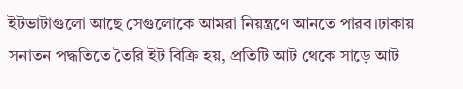ইটভাটাগুলো আছে সেগুলোকে আমরা নিয়ন্ত্রণে আনতে পারব।ঢাকায় সনাতন পদ্ধতিতে তৈরি ইট বিক্রি হয়, প্রতিটি আট থেকে সাড়ে আট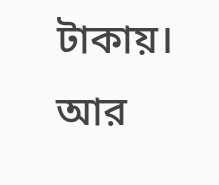টাকায়। আর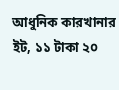আধুনিক কারখানার ইট, ১১ টাকা ২০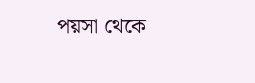পয়সা থেকে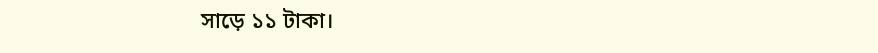সাড়ে ১১ টাকা।